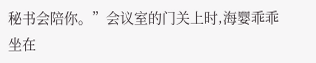秘书会陪你。”会议室的门关上时,海婴乖乖坐在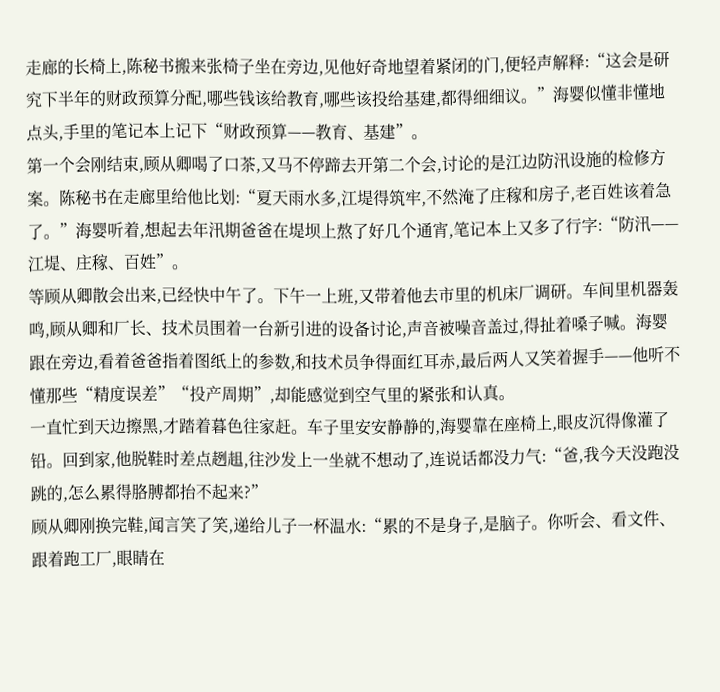走廊的长椅上,陈秘书搬来张椅子坐在旁边,见他好奇地望着紧闭的门,便轻声解释:“这会是研究下半年的财政预算分配,哪些钱该给教育,哪些该投给基建,都得细细议。”海婴似懂非懂地点头,手里的笔记本上记下“财政预算——教育、基建”。
第一个会刚结束,顾从卿喝了口茶,又马不停蹄去开第二个会,讨论的是江边防汛设施的检修方案。陈秘书在走廊里给他比划:“夏天雨水多,江堤得筑牢,不然淹了庄稼和房子,老百姓该着急了。”海婴听着,想起去年汛期爸爸在堤坝上熬了好几个通宵,笔记本上又多了行字:“防汛——江堤、庄稼、百姓”。
等顾从卿散会出来,已经快中午了。下午一上班,又带着他去市里的机床厂调研。车间里机器轰鸣,顾从卿和厂长、技术员围着一台新引进的设备讨论,声音被噪音盖过,得扯着嗓子喊。海婴跟在旁边,看着爸爸指着图纸上的参数,和技术员争得面红耳赤,最后两人又笑着握手——他听不懂那些“精度误差”“投产周期”,却能感觉到空气里的紧张和认真。
一直忙到天边擦黑,才踏着暮色往家赶。车子里安安静静的,海婴靠在座椅上,眼皮沉得像灌了铅。回到家,他脱鞋时差点趔趄,往沙发上一坐就不想动了,连说话都没力气:“爸,我今天没跑没跳的,怎么累得胳膊都抬不起来?”
顾从卿刚换完鞋,闻言笑了笑,递给儿子一杯温水:“累的不是身子,是脑子。你听会、看文件、跟着跑工厂,眼睛在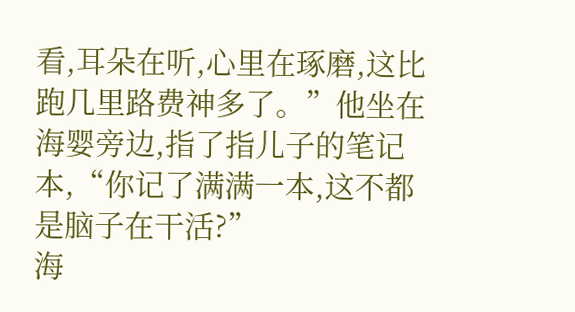看,耳朵在听,心里在琢磨,这比跑几里路费神多了。”他坐在海婴旁边,指了指儿子的笔记本,“你记了满满一本,这不都是脑子在干活?”
海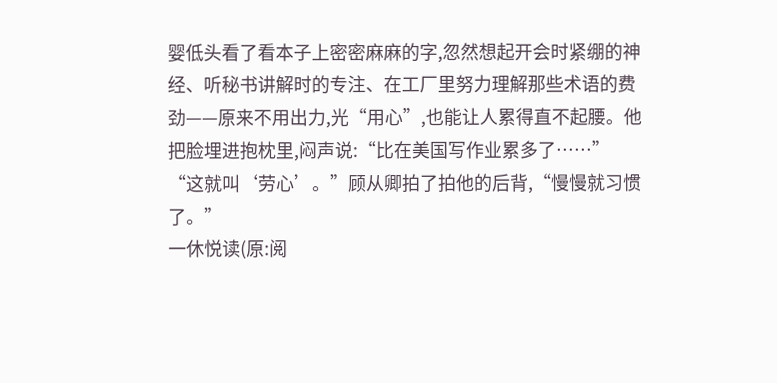婴低头看了看本子上密密麻麻的字,忽然想起开会时紧绷的神经、听秘书讲解时的专注、在工厂里努力理解那些术语的费劲——原来不用出力,光“用心”,也能让人累得直不起腰。他把脸埋进抱枕里,闷声说:“比在美国写作业累多了……”
“这就叫‘劳心’。”顾从卿拍了拍他的后背,“慢慢就习惯了。”
一休悦读(原:阅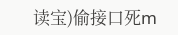读宝)偷接口死m